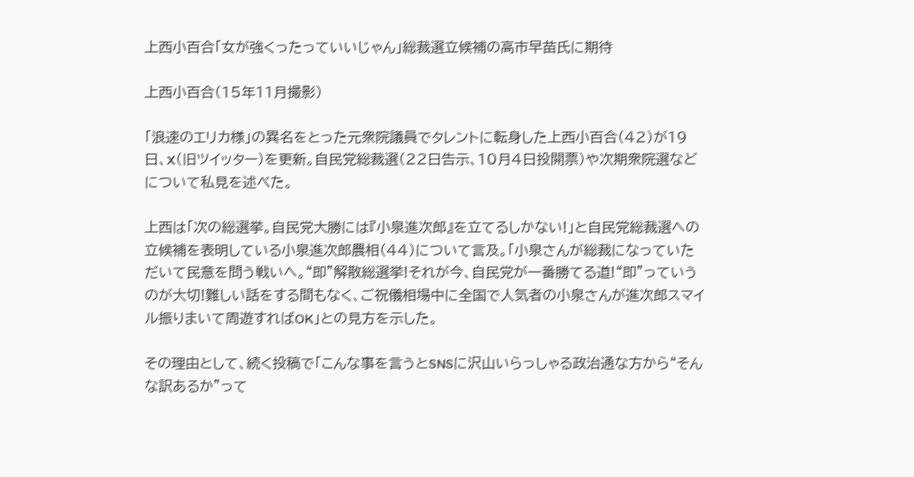上西小百合「女が強くったっていいじゃん」総裁選立候補の高市早苗氏に期待

上西小百合(15年11月撮影)

「浪速のエリカ様」の異名をとった元衆院議員でタレントに転身した上西小百合(42)が19日、X(旧ツイッター)を更新。自民党総裁選(22日告示、10月4日投開票)や次期衆院選などについて私見を述べた。

上西は「次の総選挙。自民党大勝には『小泉進次郎』を立てるしかない!」と自民党総裁選への立候補を表明している小泉進次郎農相(44)について言及。「小泉さんが総裁になっていただいて民意を問う戦いへ。“即”解散総選挙!それが今、自民党が一番勝てる道!“即”っていうのが大切!難しい話をする間もなく、ご祝儀相場中に全国で人気者の小泉さんが進次郎スマイル振りまいて周遊すればOK」との見方を示した。

その理由として、続く投稿で「こんな事を言うとSNSに沢山いらっしゃる政治通な方から“そんな訳あるか”って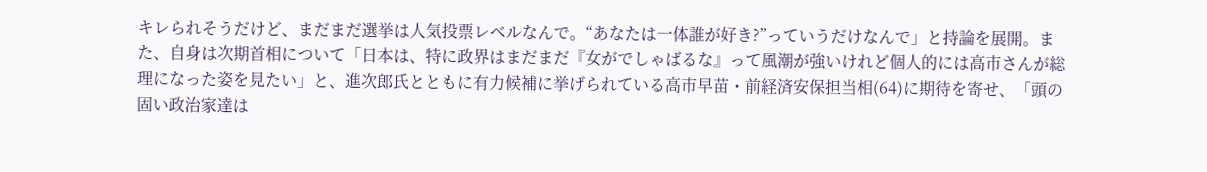キレられそうだけど、まだまだ選挙は人気投票レベルなんで。“あなたは一体誰が好き?”っていうだけなんで」と持論を展開。また、自身は次期首相について「日本は、特に政界はまだまだ『女がでしゃばるな』って風潮が強いけれど個人的には高市さんが総理になった姿を見たい」と、進次郎氏とともに有力候補に挙げられている高市早苗・前経済安保担当相(64)に期待を寄せ、「頭の固い政治家達は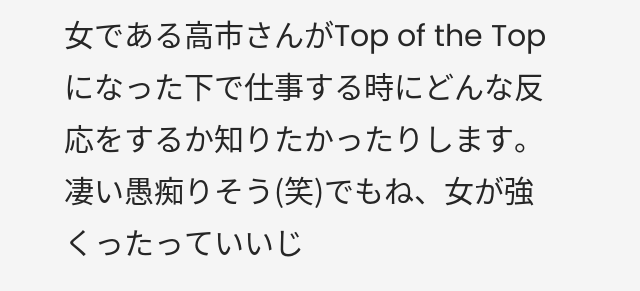女である高市さんがTop of the Topになった下で仕事する時にどんな反応をするか知りたかったりします。凄い愚痴りそう(笑)でもね、女が強くったっていいじ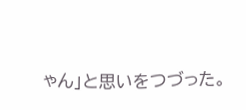ゃん」と思いをつづった。